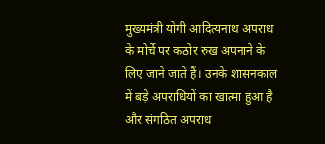मुख्यमंत्री योगी आदित्यनाथ अपराध के मोर्चे पर कठोर रुख अपनाने के लिए जाने जाते हैं। उनके शासनकाल में बड़े अपराधियों का खात्मा हुआ है और संगठित अपराध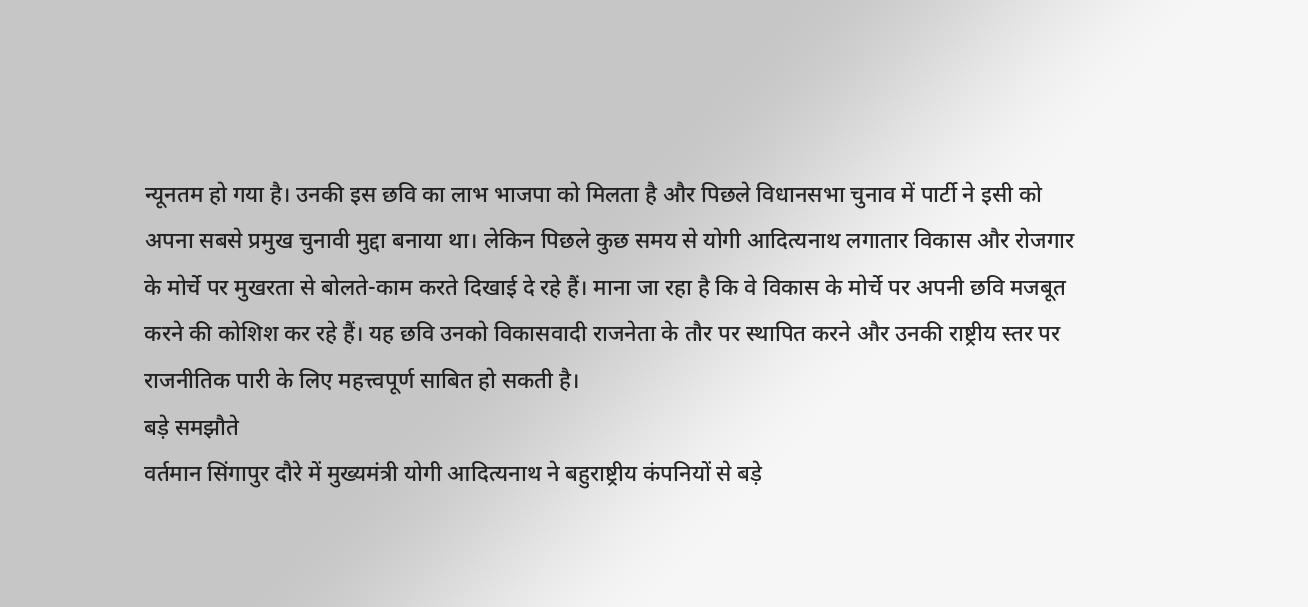न्यूनतम हो गया है। उनकी इस छवि का लाभ भाजपा को मिलता है और पिछले विधानसभा चुनाव में पार्टी ने इसी को अपना सबसे प्रमुख चुनावी मुद्दा बनाया था। लेकिन पिछले कुछ समय से योगी आदित्यनाथ लगातार विकास और रोजगार के मोर्चे पर मुखरता से बोलते-काम करते दिखाई दे रहे हैं। माना जा रहा है कि वे विकास के मोर्चे पर अपनी छवि मजबूत करने की कोशिश कर रहे हैं। यह छवि उनको विकासवादी राजनेता के तौर पर स्थापित करने और उनकी राष्ट्रीय स्तर पर राजनीतिक पारी के लिए महत्त्वपूर्ण साबित हो सकती है।
बड़े समझौते
वर्तमान सिंगापुर दौरे में मुख्यमंत्री योगी आदित्यनाथ ने बहुराष्ट्रीय कंपनियों से बड़े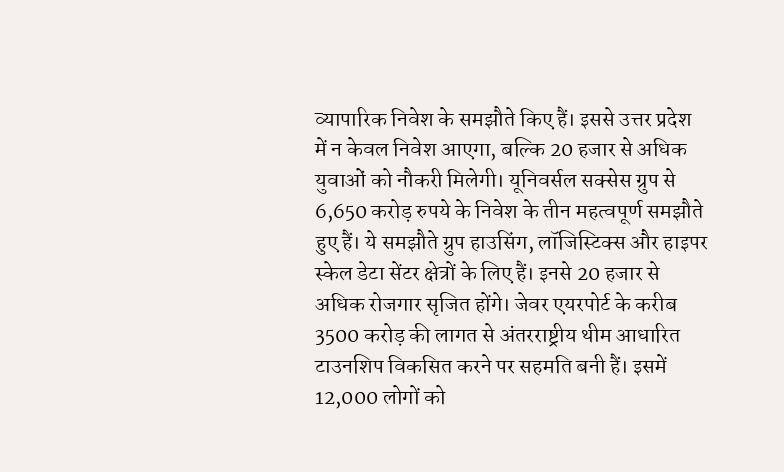व्यापारिक निवेश के समझौते किए हैं। इससे उत्तर प्रदेश में न केवल निवेश आएगा, बल्कि 20 हजार से अधिक युवाओं को नौकरी मिलेगी। यूनिवर्सल सक्सेस ग्रुप से 6,650 करोड़ रुपये के निवेश के तीन महत्वपूर्ण समझौते हुए हैं। ये समझौते ग्रुप हाउसिंग, लॉजिस्टिक्स और हाइपर स्केल डेटा सेंटर क्षेत्रों के लिए हैं। इनसे 20 हजार से अधिक रोजगार सृजित होंगे। जेवर एयरपोर्ट के करीब 3500 करोड़ की लागत से अंतरराष्ट्रीय थीम आधारित टाउनशिप विकसित करने पर सहमति बनी हैं। इसमें 12,000 लोगों को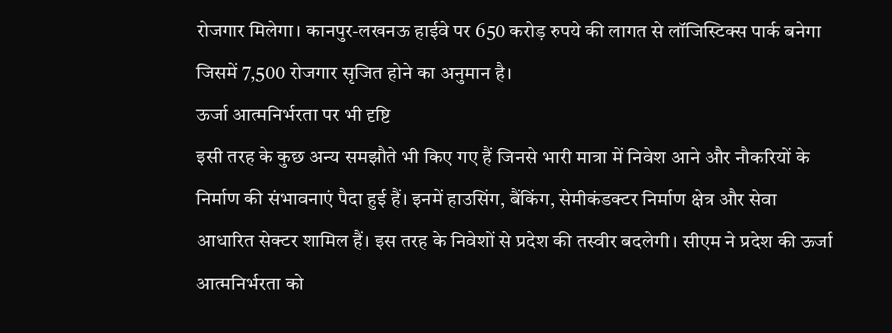रोजगार मिलेगा। कानपुर-लखनऊ हाईवे पर 650 करोड़ रुपये की लागत से लॉजिस्टिक्स पार्क बनेगा जिसमें 7,500 रोजगार सृजित होने का अनुमान है।
ऊर्जा आत्मनिर्भरता पर भी दृष्टि
इसी तरह के कुछ अन्य समझौते भी किए गए हैं जिनसे भारी मात्रा में निवेश आने और नौकरियों के निर्माण की संभावनाएं पैदा हुई हैं। इनमें हाउसिंग, बैंकिंग, सेमीकंडक्टर निर्माण क्षेत्र और सेवा आधारित सेक्टर शामिल हैं। इस तरह के निवेशों से प्रदेश की तस्वीर बदलेगी। सीएम ने प्रदेश की ऊर्जा आत्मनिर्भरता को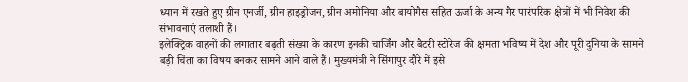ध्यान में रखते हुए ग्रीन एनर्जी, ग्रीन हाइड्रोजन, ग्रीन अमोनिया और बायोगैस सहित ऊर्जा के अन्य गैर पारंपरिक क्षेत्रों में भी निवेश की संभावनाएं तलाशी हैं।
इलेक्ट्रिक वाहनों की लगातार बढ़ती संख्या के कारण इनकी चार्जिंग और बैटरी स्टोरेज की क्षमता भविष्य में देश और पूरी दुनिया के सामने बड़ी चिंता का विषय बनकर सामने आने वाले हैं। मुख्यमंत्री ने सिंगापुर दौरे में इसे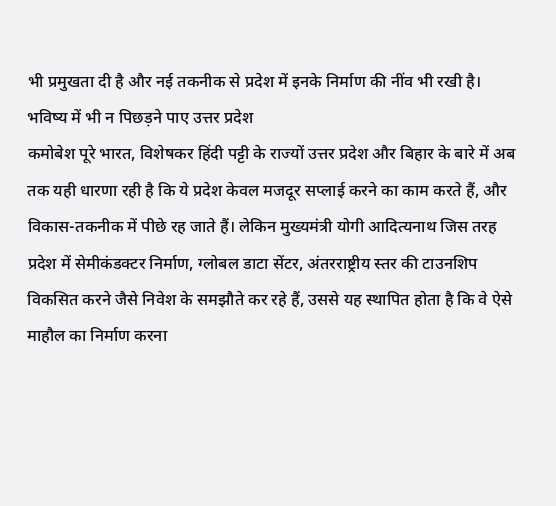भी प्रमुखता दी है और नई तकनीक से प्रदेश में इनके निर्माण की नींव भी रखी है।
भविष्य में भी न पिछड़ने पाए उत्तर प्रदेश
कमोबेश पूरे भारत, विशेषकर हिंदी पट्टी के राज्यों उत्तर प्रदेश और बिहार के बारे में अब तक यही धारणा रही है कि ये प्रदेश केवल मजदूर सप्लाई करने का काम करते हैं, और विकास-तकनीक में पीछे रह जाते हैं। लेकिन मुख्यमंत्री योगी आदित्यनाथ जिस तरह प्रदेश में सेमीकंडक्टर निर्माण, ग्लोबल डाटा सेंटर, अंतरराष्ट्रीय स्तर की टाउनशिप विकसित करने जैसे निवेश के समझौते कर रहे हैं, उससे यह स्थापित होता है कि वे ऐसे माहौल का निर्माण करना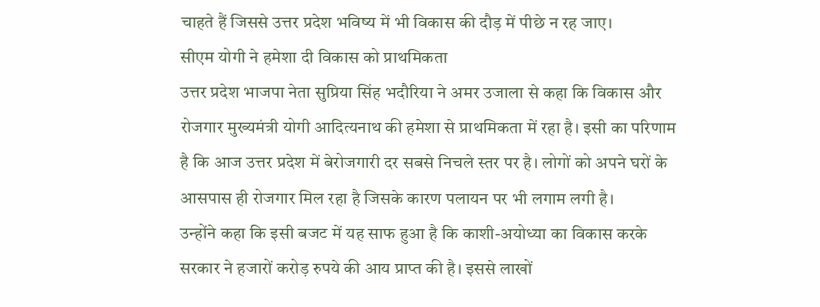चाहते हैं जिससे उत्तर प्रदेश भविष्य में भी विकास की दौड़ में पीछे न रह जाए।
सीएम योगी ने हमेशा दी विकास को प्राथमिकता
उत्तर प्रदेश भाजपा नेता सुप्रिया सिंह भदौरिया ने अमर उजाला से कहा कि विकास और रोजगार मुख्यमंत्री योगी आदित्यनाथ की हमेशा से प्राथमिकता में रहा है। इसी का परिणाम है कि आज उत्तर प्रदेश में बेरोजगारी दर सबसे निचले स्तर पर है। लोगों को अपने घरों के आसपास ही रोजगार मिल रहा है जिसके कारण पलायन पर भी लगाम लगी है।
उन्होंने कहा कि इसी बजट में यह साफ हुआ है कि काशी-अयोध्या का विकास करके सरकार ने हजारों करोड़ रुपये की आय प्राप्त की है। इससे लाखों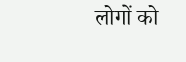लोगों को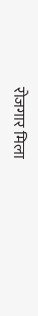रोजगार मिला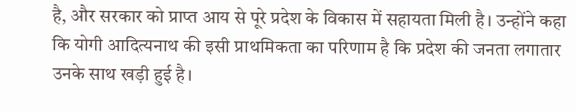है, और सरकार को प्राप्त आय से पूरे प्रदेश के विकास में सहायता मिली है। उन्होंने कहा कि योगी आदित्यनाथ की इसी प्राथमिकता का परिणाम है कि प्रदेश की जनता लगातार उनके साथ खड़ी हुई है।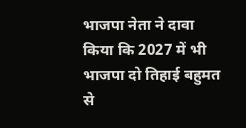भाजपा नेता ने दावा किया कि 2027 में भी भाजपा दो तिहाई बहुमत से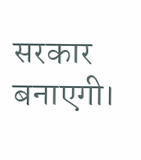सरकार बनाएगी।